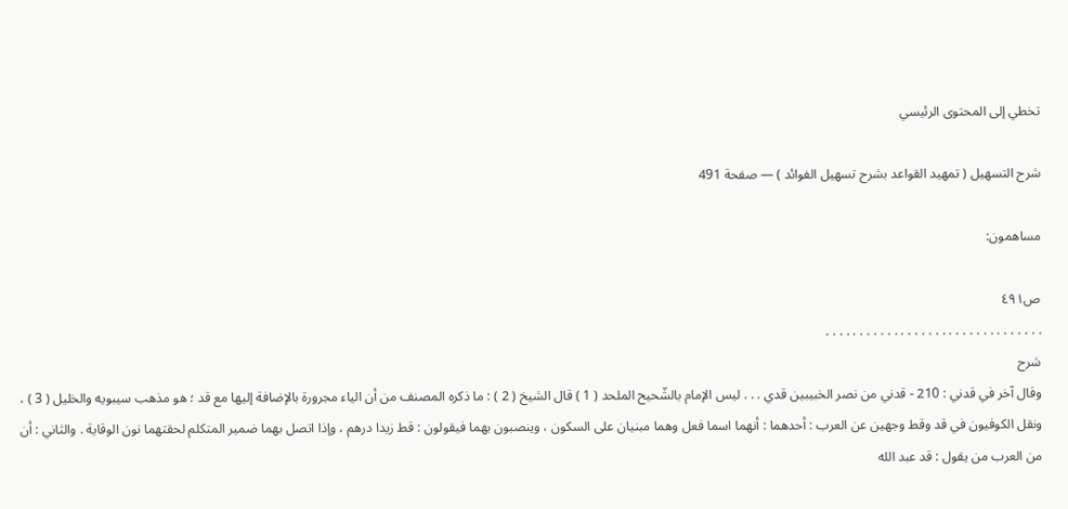تخطي إلى المحتوى الرئيسي

شرح التسهيل ( تمهيد القواعد بشرح تسهيل الفوائد ) — صفحة 491

مساهمون:

ص٤٩١
. . . . . . . . . . . . . . . . . . . . . . . . . . . . . . . .
شرح
وقال آخر في قدني : 210 - قدني من نصر الخبيبين قدي . . . ليس الإمام بالشّحيح الملحد ( 1 ) قال الشيخ ( 2 ) : ما ذكره المصنف من أن الياء مجرورة بالإضافة إليها مع قد ؛ هو مذهب سيبويه والخليل ( 3 ) ، ونقل الكوفيون في قد وقط وجهين عن العرب : أحدهما : أنهما اسما فعل وهما مبنيان على السكون ، وينصبون بهما فيقولون : قط زيدا درهم ، وإذا اتصل بهما ضمير المتكلم لحقتهما نون الوقاية . والثاني : أن من العرب من يقول : قد عبد الله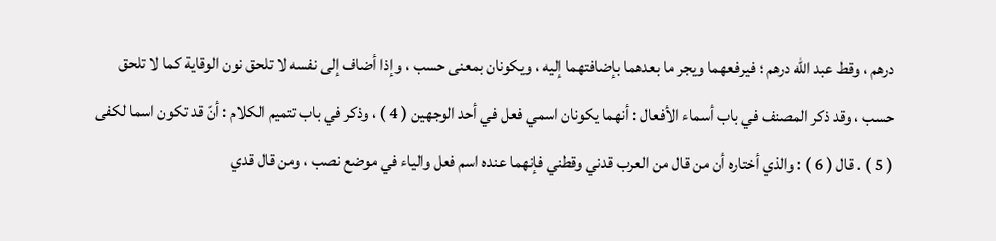درهم ، وقط عبد الله درهم ؛ فيرفعهما ويجر ما بعدهما بإضافتهما إليه ، ويكونان بمعنى حسب ، وإذا أضاف إلى نفسه لا تلحق نون الوقاية كما لا تلحق حسب ، وقد ذكر المصنف في باب أسماء الأفعال : أنهما يكونان اسمي فعل في أحد الوجهين ( 4 ) ، وذكر في باب تتميم الكلام : أنّ قد تكون اسما لكفى ( 5 ) . قال ( 6 ) : والذي أختاره أن من قال من العرب قدني وقطني فإنهما عنده اسم فعل والياء في موضع نصب ، ومن قال قدي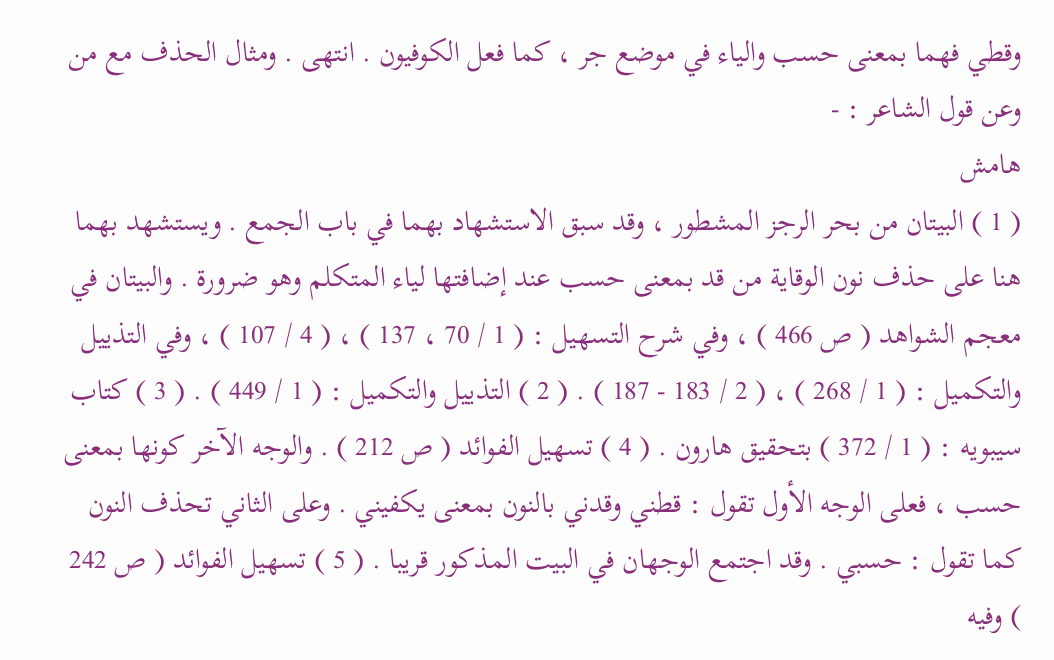وقطي فهما بمعنى حسب والياء في موضع جر ، كما فعل الكوفيون . انتهى . ومثال الحذف مع من وعن قول الشاعر : -
هامش
( 1 ) البيتان من بحر الرجز المشطور ، وقد سبق الاستشهاد بهما في باب الجمع . ويستشهد بهما هنا على حذف نون الوقاية من قد بمعنى حسب عند إضافتها لياء المتكلم وهو ضرورة . والبيتان في معجم الشواهد ( ص 466 ) ، وفي شرح التسهيل : ( 1 / 70 ، 137 ) ، ( 4 / 107 ) ، وفي التذييل والتكميل : ( 1 / 268 ) ، ( 2 / 183 - 187 ) . ( 2 ) التذييل والتكميل : ( 1 / 449 ) . ( 3 ) كتاب سيبويه : ( 1 / 372 ) بتحقيق هارون . ( 4 ) تسهيل الفوائد ( ص 212 ) . والوجه الآخر كونها بمعنى حسب ، فعلى الوجه الأول تقول : قطني وقدني بالنون بمعنى يكفيني . وعلى الثاني تحذف النون كما تقول : حسبي . وقد اجتمع الوجهان في البيت المذكور قريبا . ( 5 ) تسهيل الفوائد ( ص 242 ) وفيه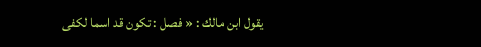يقول ابن مالك : « فصل : تكون قد اسما لكفى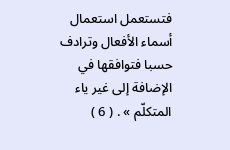فتستعمل استعمال أسماء الأفعال وترادف حسبا فتوافقها في الإضافة إلى غير ياء المتكلّم » . ( 6 )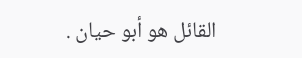القائل هو أبو حيان .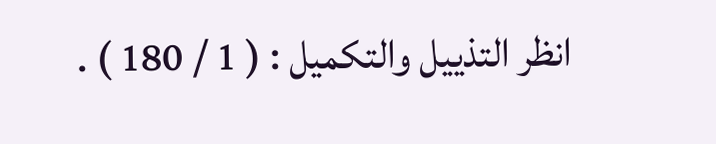انظر التذييل والتكميل : ( 1 / 180 ) .